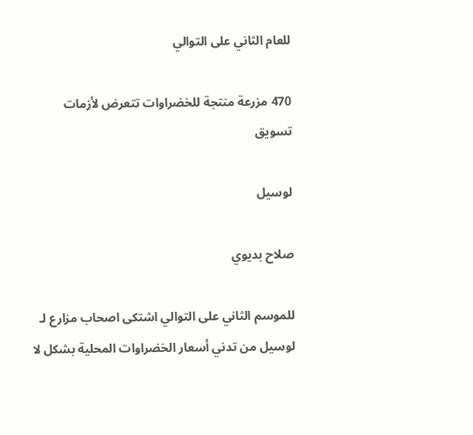للعام الثاني على التوالي

470 مزرعة منتجة للخضراوات تتعرض لأزمات تسويق

لوسيل

صلاح بديوي

للموسم الثاني على التوالي اشتكى اصحاب مزارع لـ لوسيل من تدني أسعار الخضراوات المحلية بشكل لا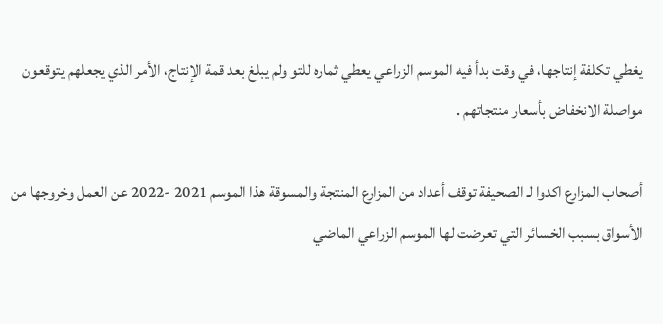يغطي تكلفة إنتاجها، في وقت بدأ فيه الموسم الزراعي يعطي ثماره للتو ولم يبلغ بعد قمة الإنتاج، الأمر الذي يجعلهم يتوقعون مواصلة الانخفاض بأسعار منتجاتهم .

أصحاب المزارع اكدوا لـ الصحيفة توقف أعداد من المزارع المنتجة والمسوقة هذا الموسم 2021 -2022 عن العمل وخروجها من الأسواق بسبب الخسائر التي تعرضت لها الموسم الزراعي الماضي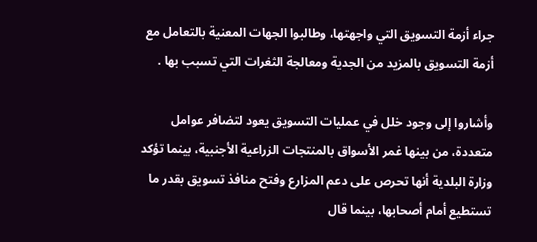جراء أزمة التسويق التي واجهتها، وطالبوا الجهات المعنية بالتعامل مع أزمة التسويق بالمزيد من الجدية ومعالجة الثغرات التي تسبب بها .

وأشاروا إلى وجود خلل في عمليات التسويق يعود لتضافر عوامل متعددة، من بينها غمر الأسواق بالمنتجات الزراعية الأجنبية، بينما تؤكد وزارة البلدية أنها تحرص على دعم المزارع وفتح منافذ تسويق بقدر ما تستطيع أمام أصحابها، بينما قال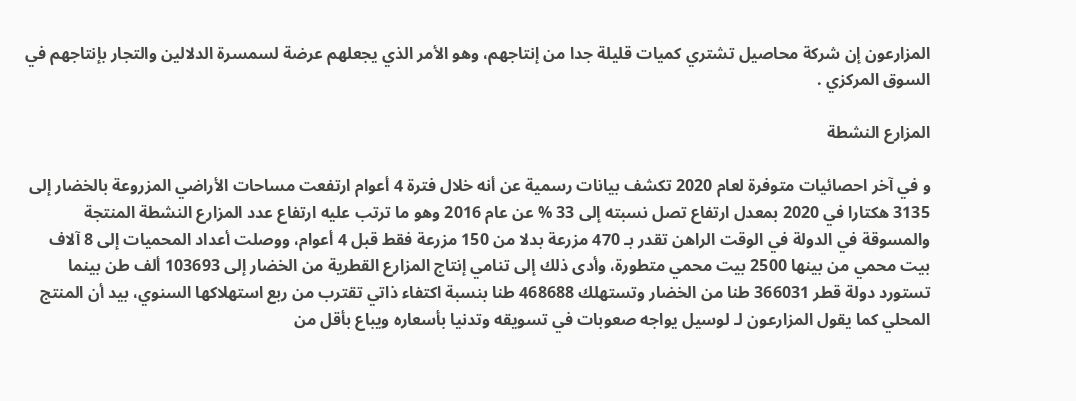المزارعون إن شركة محاصيل تشتري كميات قليلة جدا من إنتاجهم، وهو الأمر الذي يجعلهم عرضة لسمسرة الدلالين والتجار بإنتاجهم في السوق المركزي .

المزارع النشطة

و في آخر احصائيات متوفرة لعام 2020 تكشف بيانات رسمية عن أنه خلال فترة 4 أعوام ارتفعت مساحات الأراضي المزروعة بالخضار إلى 3135 هكتارا في 2020 بمعدل ارتفاع تصل نسبته إلى 33 % عن عام 2016 وهو ما ترتب عليه ارتفاع عدد المزارع النشطة المنتجة والمسوقة في الدولة في الوقت الراهن تقدر بـ 470 مزرعة بدلا من 150 مزرعة فقط قبل 4 أعوام، ووصلت أعداد المحميات إلى 8 آلاف بيت محمي من بينها 2500 بيت محمي متطورة، وأدى ذلك إلى تنامي إنتاج المزارع القطرية من الخضار إلى 103693 ألف طن بينما تستورد دولة قطر 366031 طنا من الخضار وتستهلك 468688 طنا بنسبة اكتفاء ذاتي تقترب من ربع استهلاكها السنوي، بيد أن المنتج المحلي كما يقول المزارعون لـ لوسيل يواجه صعوبات في تسويقه وتدنيا بأسعاره ويباع بأقل من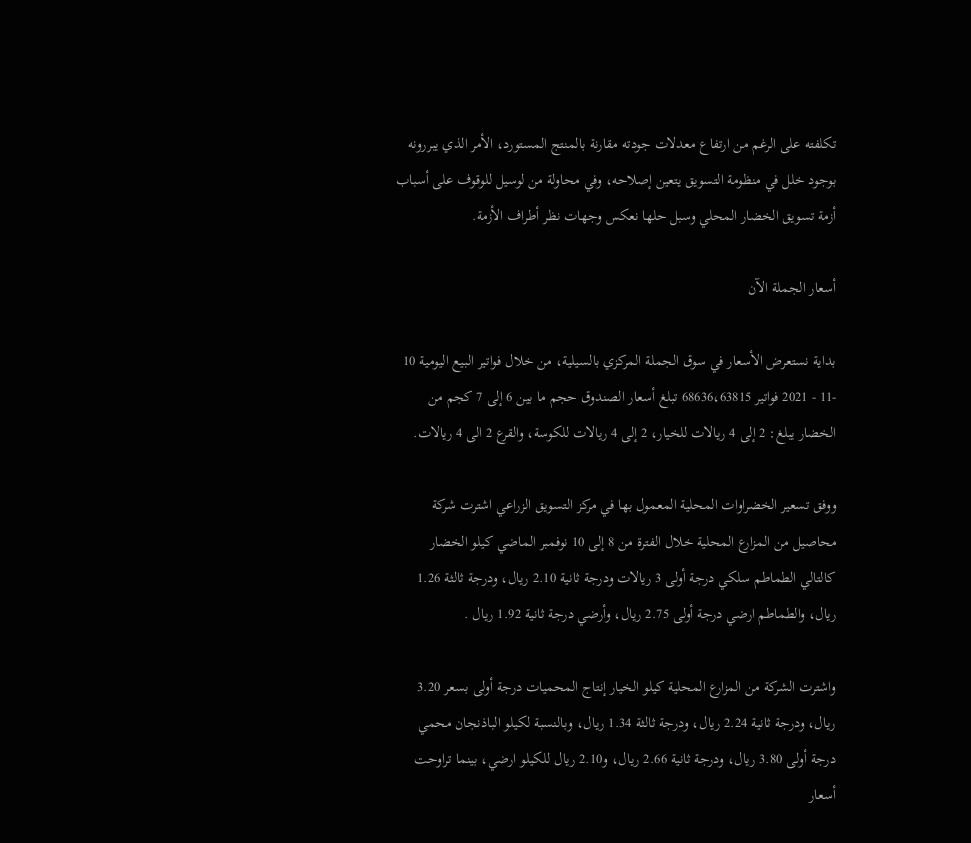تكلفته على الرغم من ارتفاع معدلات جودته مقارنة بالمنتج المستورد، الأمر الذي يبررونه بوجود خلل في منظومة التسويق يتعين إصلاحه، وفي محاولة من لوسيل للوقوف على أسباب أزمة تسويق الخضار المحلي وسبل حلها نعكس وجهات نظر أطراف الأزمة.

أسعار الجملة الآن

بداية نستعرض الأسعار في سوق الجملة المركزي بالسيلية، من خلال فواتير البيع اليومية 10 -11 - 2021 فواتير 68636،63815 تبلغ أسعار الصندوق حجم ما بين 6 إلى 7 كجم من الخضار يبلغ: 2 إلى 4 ريالات للخيار، 2 إلى 4 ريالات للكوسة، والقرع 2 الى 4 ريالات.

ووفق تسعير الخضراوات المحلية المعمول بها في مركز التسويق الزراعي اشترت شركة محاصيل من المزارع المحلية خلال الفترة من 8 إلى 10 نوفمبر الماضي كيلو الخضار كالتالي الطماطم سلكي درجة أولى 3 ريالات ودرجة ثانية 2.10 ريال، ودرجة ثالثة 1.26 ريال، والطماطم ارضي درجة أولى 2.75 ريال، وأرضي درجة ثانية 1.92 ريال .

واشترت الشركة من المزارع المحلية كيلو الخيار إنتاج المحميات درجة أولى بسعر 3.20 ريال، ودرجة ثانية 2.24 ريال، ودرجة ثالثة 1.34 ريال، وبالنسبة لكيلو الباذنجان محمي درجة أولى 3.80 ريال، ودرجة ثانية 2.66 ريال، و2.10 ريال للكيلو ارضي، بينما تراوحت أسعار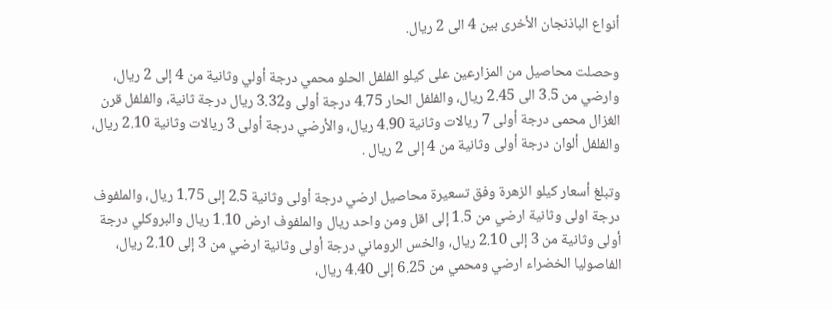أنواع الباذنجان الأخرى بين 4 الى 2 ريال.

وحصلت محاصيل من المزارعين على كيلو الفلفل الحلو محمي درجة أولي وثانية من 4 إلى 2 ريال، وارضي من 3.5 الى 2.45 ريال، والفلفل الحار 4.75 درجة أولى و3.32 ريال درجة ثانية، والفلفل قرن الغزال محمى درجة أولى 7 ريالات وثانية 4.90 ريال، والأرضي درجة أولى 3 ريالات وثانية 2.10 ريال، والفلفل ألوان درجة أولى وثانية من 4 إلى 2 ريال .

وتبلغ أسعار كيلو الزهرة وفق تسعيرة محاصيل ارضي درجة أولى وثانية 2.5 إلى 1.75 ريال، والملفوف درجة اولى وثانية ارضي من 1.5 إلى اقل ومن واحد ريال والملفوف ارض 1.10 ريال والبروكلي درجة أولى وثانية من 3 إلى 2.10 ريال، والخس الروماني درجة أولى وثانية ارضي من 3 إلى 2.10 ريال، الفاصوليا الخضراء ارضي ومحمي من 6.25 إلى 4.40 ريال،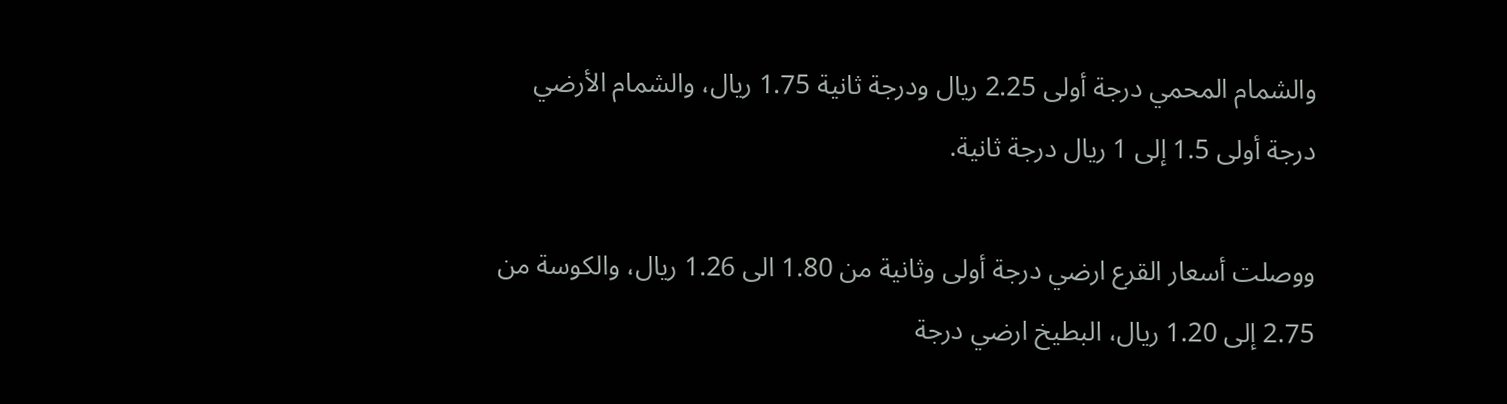والشمام المحمي درجة أولى 2.25 ريال ودرجة ثانية 1.75 ريال، والشمام الأرضي درجة أولى 1.5 إلى 1 ريال درجة ثانية.

ووصلت أسعار القرع ارضي درجة أولى وثانية من 1.80 الى 1.26 ريال، والكوسة من 2.75 إلى 1.20 ريال، البطيخ ارضي درجة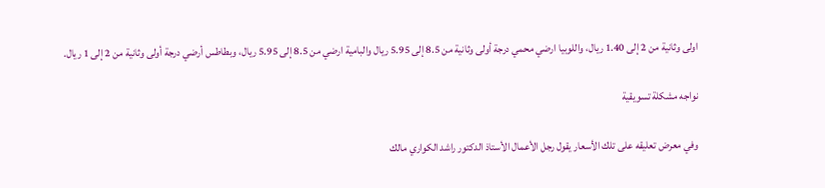اولى وثانية من 2 إلى 1.40 ريال، واللوبيا ارضي محمي درجة أولى وثانية من 8.5 إلى 5.95 ريال والبامية ارضي من 8.5 إلى 5.95 ريال، وبطاطس أرضي درجة أولى وثانية من 2 إلى 1 ريال.

نواجه مشكلة تسويقية

وفي معرض تعليقه على تلك الأسعار يقول رجل الأعمال الأستاذ الدكتور راشد الكواري مالك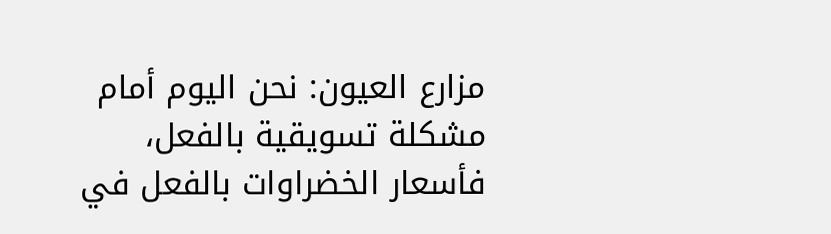مزارع العيون: نحن اليوم أمام مشكلة تسويقية بالفعل، فأسعار الخضراوات بالفعل في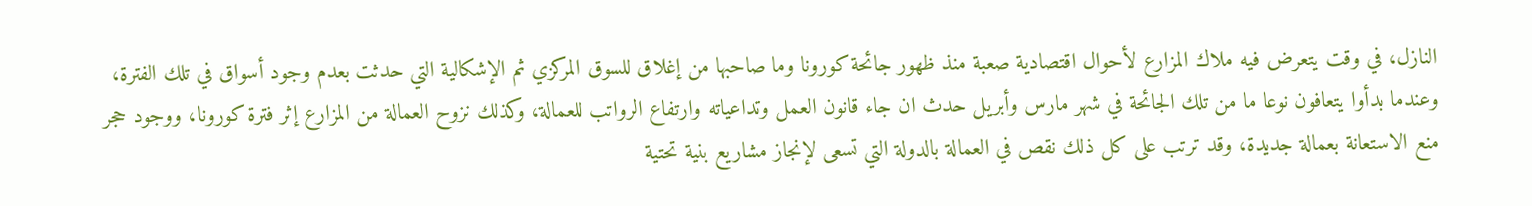النازل، في وقت يتعرض فيه ملاك المزارع لأحوال اقتصادية صعبة منذ ظهور جائحة كورونا وما صاحبها من إغلاق للسوق المركزي ثم الإشكالية التي حدثت بعدم وجود أسواق في تلك الفترة، وعندما بدأوا يتعافون نوعا ما من تلك الجائحة في شهر مارس وأبريل حدث ان جاء قانون العمل وتداعياته وارتفاع الرواتب للعمالة، وكذلك نزوح العمالة من المزارع إثر فترة كورونا، ووجود حجر منع الاستعانة بعمالة جديدة، وقد ترتب على كل ذلك نقص في العمالة بالدولة التي تسعى لإنجاز مشاريع بنية تحتية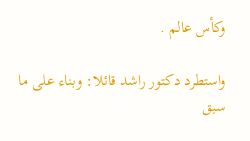وكأس عالم .

واستطرد دكتور راشد قائلا: وبناء على ما سبق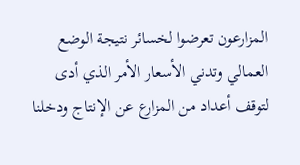المزارعون تعرضوا لخسائر نتيجة الوضع العمالي وتدني الأسعار الأمر الذي أدى لتوقف أعداد من المزارع عن الإنتاج ودخلنا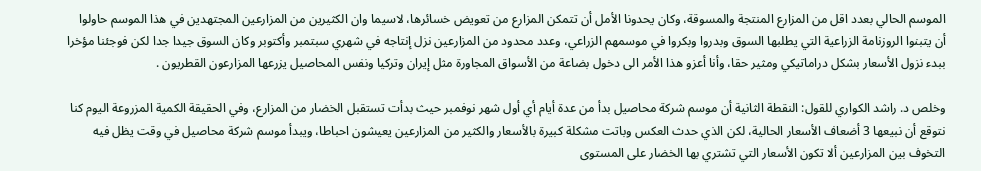الموسم الحالي بعدد اقل من المزارع المنتجة والمسوقة، وكان يحدونا الأمل أن تتمكن المزارع من تعويض خسائرها، لاسيما وان الكثيرين من المزارعين المجتهدين في هذا الموسم حاولوا أن يتبنوا الروزنامة الزراعية التي يطلبها السوق وبدروا وبكروا في موسمهم الزراعي، وعدد محدود من المزارعين نزل إنتاجه في شهري سبتمبر وأكتوبر وكان السوق جيدا جدا لكن فوجئنا مؤخرا ببدء نزول الأسعار بشكل دراماتيكي ومثير حقا، وأنا أعزو هذا الأمر الى دخول بضاعة من الأسواق المجاورة مثل إيران وتركيا ونفس المحاصيل يزرعها المزارعون القطريون .

وخلص د. راشد الكواري للقول: النقطة الثانية أن موسم شركة محاصيل بدأ من عدة أيام أي أول شهر نوفمبر حيث بدأت تستقبل الخضار من المزارع، وفي الحقيقة الكمية المزروعة اليوم كنا نتوقع أن نبيعها 3 أضعاف الأسعار الحالية، لكن الذي حدث العكس وباتت مشكلة كبيرة بالأسعار والكثير من المزارعين يعيشون احباطا، ويبدأ موسم شركة محاصيل في وقت يظل فيه التخوف بين المزارعين ألا تكون الأسعار التي تشتري بها الخضار على المستوى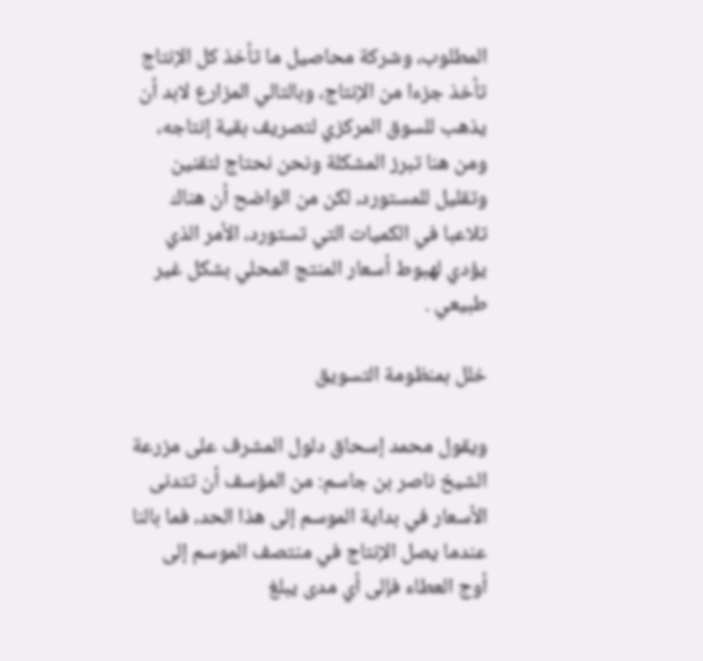المطلوب، وشركة محاصيل ما تأخذ كل الإنتاج تأخذ جزءا من الإنتاج، وبالتالي المزارع لابد أن يذهب للسوق المركزي لتصريف بقية إنتاجه، ومن هنا تبرز المشكلة ونحن نحتاج لتقنين وتقليل للمستورد، لكن من الواضح أن هناك تلاعبا في الكميات التي تستورد، الأمر الذي يؤدي لهبوط أسعار المنتج المحلي بشكل غير طبيعي .

خلل بمنظومة التسويق

ويقول محمد إسحاق دلول المشرف على مزرعة الشيخ ناصر بن جاسم: من المؤسف أن تتدنى الأسعار في بداية الموسم إلى هذا الحد، فما بالنا عندما يصل الإنتاج في منتصف الموسم إلى أوج العطاء فإلى أي مدى يبلغ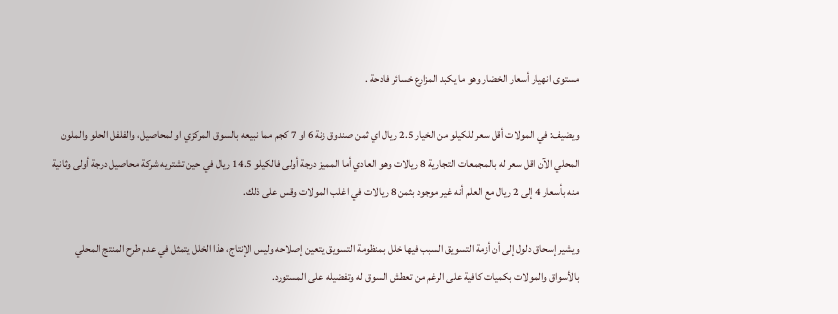مستوى انهيار أسعار الخضار وهو ما يكبد المزارع خسائر فادحة .

ويضيف: في المولات أقل سعر للكيلو من الخيار 2.5 ريال اي ثمن صندوق زنة 6 او 7 كجم مما نبيعه بالسوق المركزي او لمحاصيل، والفلفل الحلو والملون المحلي الآن اقل سعر له بالمجمعات التجارية 8 ريالات وهو العادي أما المميز درجة أولى فالكيلو 14.5 ريال في حين تشتريه شركة محاصيل درجة أولى وثانية منه بأسعار 4 إلى 2 ريال مع العلم أنه غير موجود بثمن 8 ريالات في اغلب المولات وقس على ذلك.

ويشير إسحاق دلول إلى أن أزمة التسويق السبب فيها خلل بمنظومة التسويق يتعين إصلاحه وليس الإنتاج، هذا الخلل يتمثل في عدم طرح المنتج المحلي بالأسواق والمولات بكميات كافية على الرغم من تعطش السوق له وتفضيله على المستورد.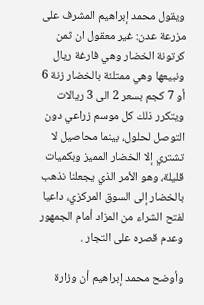ويقول محمد إبراهيم المشرف على مزرعة عدن: غير معقول ان ثمن كرتونة الخضار وهي فارغة ريال ونبيعها وهي ممتلئة بالخضار زنة 6 أو 7 كجم بسعر 2 الى 3 ريالات ويتكرر ذلك كل موسم زراعي دون التوصل لحلول، بينما محاصيل لا تشتري إلا الخضار المميز وبكميات قليلة، وهو الأمر الذي يجعلنا نذهب بالخضار إلى السوق المركزي، داعيا لفتح الشراء من المزاد أمام الجمهور وعدم قصره على التجار .

وأوضح محمد إبراهيم أن وزارة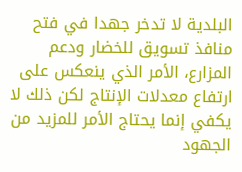البلدية لا تدخر جهدا في فتح منافذ تسويق للخضار ودعم المزارع، الأمر الذي ينعكس على ارتفاع معدلات الإنتاج لكن ذلك لا يكفي إنما يحتاج الأمر للمزيد من الجهود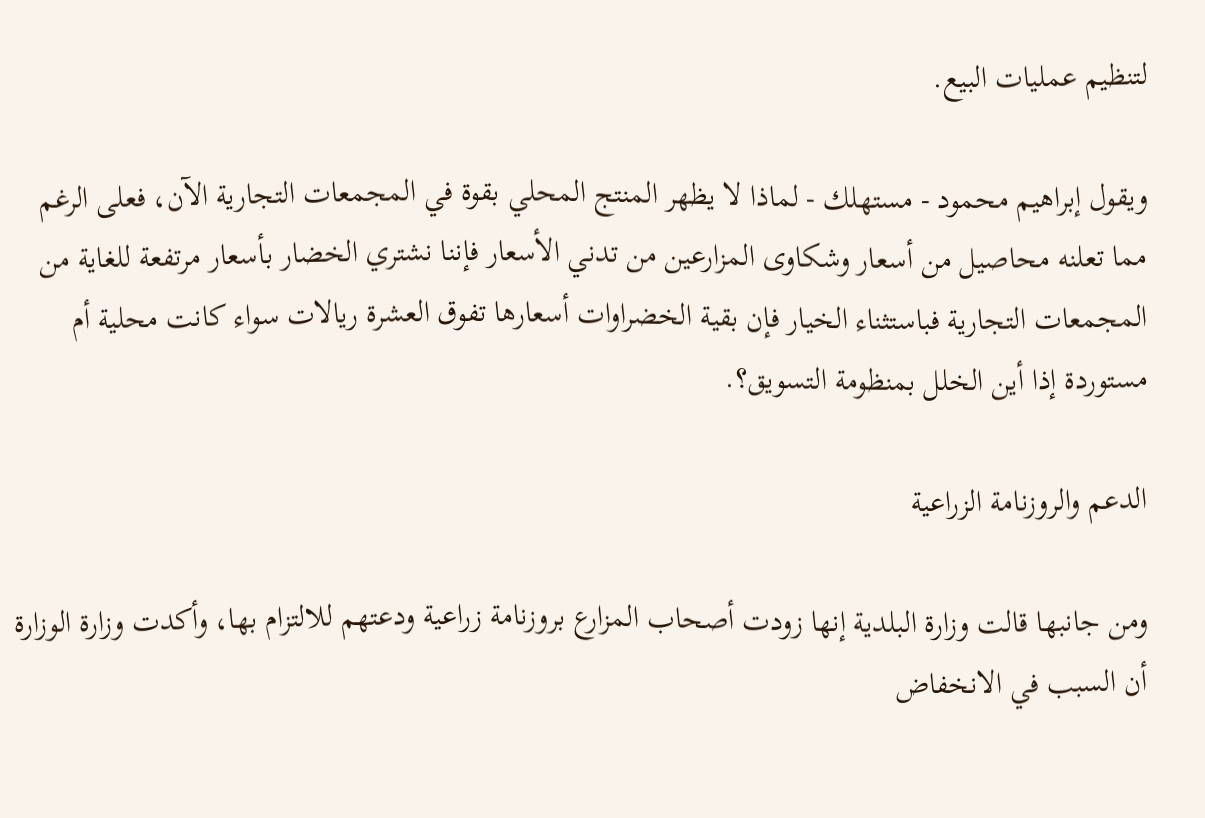لتنظيم عمليات البيع.

ويقول إبراهيم محمود - مستهلك - لماذا لا يظهر المنتج المحلي بقوة في المجمعات التجارية الآن، فعلى الرغم مما تعلنه محاصيل من أسعار وشكاوى المزارعين من تدني الأسعار فإننا نشتري الخضار بأسعار مرتفعة للغاية من المجمعات التجارية فباستثناء الخيار فإن بقية الخضراوات أسعارها تفوق العشرة ريالات سواء كانت محلية أم مستوردة إذا أين الخلل بمنظومة التسويق؟.

الدعم والروزنامة الزراعية

ومن جانبها قالت وزارة البلدية إنها زودت أصحاب المزارع بروزنامة زراعية ودعتهم للالتزام بها، وأكدت وزارة الوزارة أن السبب في الانخفاض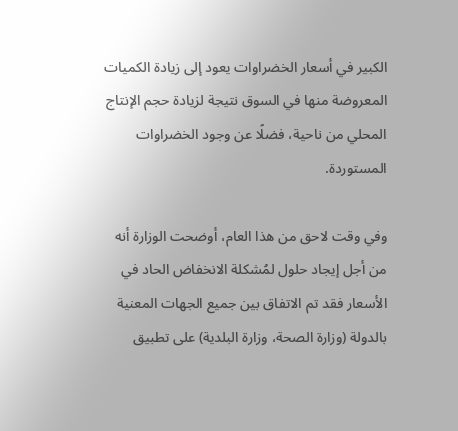الكبير في أسعار الخضراوات يعود إلى زيادة الكميات المعروضة منها في السوق نتيجة لزيادة حجم الإنتاج المحلي من ناحية، فضلًا عن وجود الخضراوات المستوردة.

وفي وقت لاحق من هذا العام، أوضحت الوزارة أنه من أجل إيجاد حلول لمُشكلة الانخفاض الحاد في الأسعار فقد تم الاتفاق بين جميع الجهات المعنية بالدولة (وزارة الصحة، وزارة البلدية) على تطبيق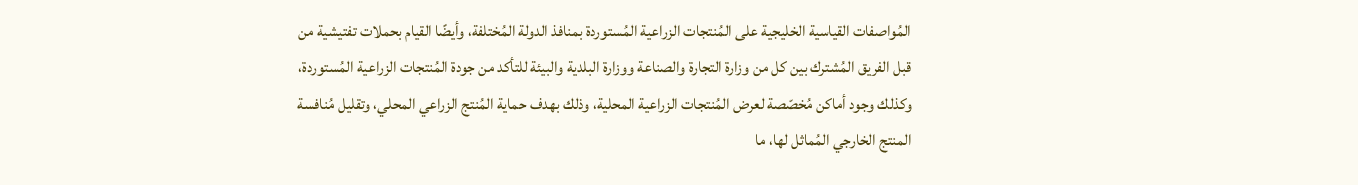المُواصفات القياسية الخليجية على المُنتجات الزراعية المُستوردة بمنافذ الدولة المُختلفة، وأيضًا القيام بحملات تفتيشية من قبل الفريق المُشترك بين كل من وزارة التجارة والصناعة ووزارة البلدية والبيئة للتأكد من جودة المُنتجات الزراعية المُستوردة، وكذلك وجود أماكن مُخصّصة لعرض المُنتجات الزراعية المحلية، وذلك بهدف حماية المُنتج الزراعي المحلي، وتقليل مُنافسة المنتج الخارجي المُماثل لها، ما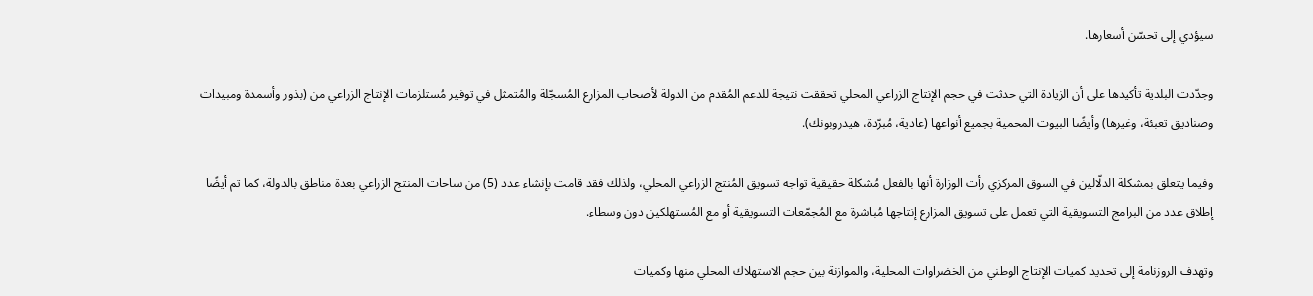سيؤدي إلى تحسّن أسعارها.

وجدّدت البلدية تأكيدها على أن الزيادة التي حدثت في حجم الإنتاج الزراعي المحلي تحققت نتيجة للدعم المُقدم من الدولة لأصحاب المزارع المُسجّلة والمُتمثل في توفير مُستلزمات الإنتاج الزراعي من (بذور وأسمدة ومبيدات وصناديق تعبئة، وغيرها) وأيضًا البيوت المحمية بجميع أنواعها (عادية، مُبرّدة، هيدروبونك).

وفيما يتعلق بمشكلة الدلّالين في السوق المركزي رأت الوزارة أنها بالفعل مُشكلة حقيقية تواجه تسويق المُنتج الزراعي المحلي، ولذلك فقد قامت بإنشاء عدد (5) من ساحات المنتج الزراعي بعدة مناطق بالدولة، كما تم أيضًا إطلاق عدد من البرامج التسويقية التي تعمل على تسويق المزارع إنتاجها مُباشرة مع المُجمّعات التسويقية أو مع المُستهلكين دون وسطاء.

وتهدف الروزنامة إلى تحديد كميات الإنتاج الوطني من الخضراوات المحلية، والموازنة بين حجم الاستهلاك المحلي منها وكميات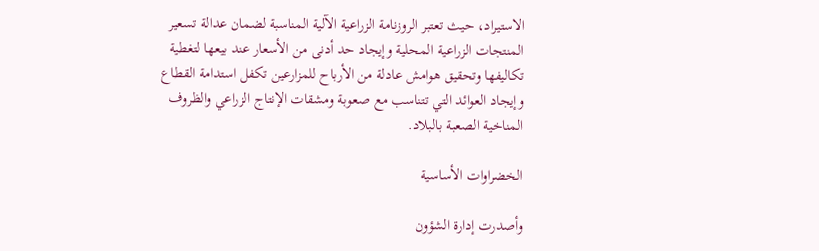الاستيراد، حيث تعتبر الروزنامة الزراعية الآلية المناسبة لضمان عدالة تسعير المنتجات الزراعية المحلية وإيجاد حد أدنى من الأسعار عند بيعها لتغطية تكاليفها وتحقيق هوامش عادلة من الأرباح للمزارعين تكفل استدامة القطاع وإيجاد العوائد التي تتناسب مع صعوبة ومشقات الإنتاج الزراعي والظروف المناخية الصعبة بالبلاد.

الخضراوات الأساسية

وأصدرت إدارة الشؤون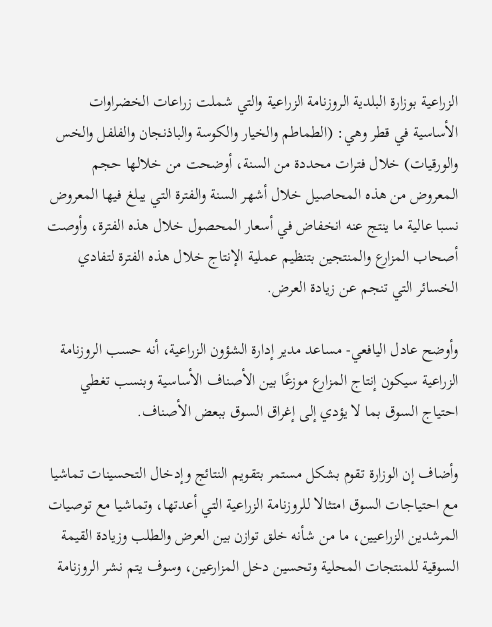الزراعية بوزارة البلدية الروزنامة الزراعية والتي شملت زراعات الخضراوات الأساسية في قطر وهي: (الطماطم والخيار والكوسة والباذنجان والفلفل والخس والورقيات) خلال فترات محددة من السنة، أوضحت من خلالها حجم المعروض من هذه المحاصيل خلال أشهر السنة والفترة التي يبلغ فيها المعروض نسبا عالية ما ينتج عنه انخفاض في أسعار المحصول خلال هذه الفترة، وأوصت أصحاب المزارع والمنتجين بتنظيم عملية الإنتاج خلال هذه الفترة لتفادي الخسائر التي تنجم عن زيادة العرض.

وأوضح عادل اليافعي- مساعد مدير إدارة الشؤون الزراعية، أنه حسب الروزنامة الزراعية سيكون إنتاج المزارع موزعًا بين الأصناف الأساسية وبنسب تغطي احتياج السوق بما لا يؤدي إلى إغراق السوق ببعض الأصناف.

وأضاف إن الوزارة تقوم بشكل مستمر بتقويم النتائج وإدخال التحسينات تماشيا مع احتياجات السوق امتثالا للروزنامة الزراعية التي أعدتها، وتماشيا مع توصيات المرشدين الزراعيين، ما من شأنه خلق توازن بين العرض والطلب وزيادة القيمة السوقية للمنتجات المحلية وتحسين دخل المزارعين، وسوف يتم نشر الروزنامة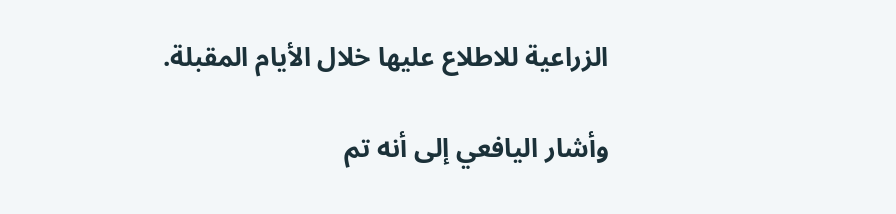الزراعية للاطلاع عليها خلال الأيام المقبلة.

وأشار اليافعي إلى أنه تم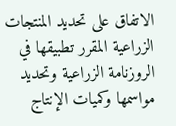الاتفاق على تحديد المنتجات الزراعية المقرر تطبيقها في الروزنامة الزراعية وتحديد مواسمها وكميات الإنتاج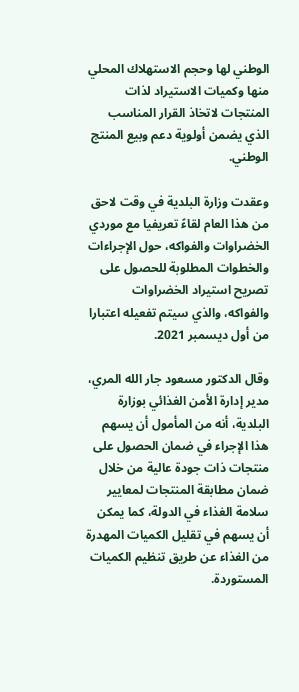الوطني لها وحجم الاستهلاك المحلي منها وكميات الاستيراد لذات المنتجات لاتخاذ القرار المناسب الذي يضمن أولوية دعم وبيع المنتج الوطني.

وعقدت وزارة البلدية في وقت لاحق من هذا العام لقاءً تعريفيا مع موردي الخضراوات والفواكه، حول الإجراءات والخطوات المطلوبة للحصول على تصريح استيراد الخضراوات والفواكه، والذي سيتم تفعيله اعتبارا من أول ديسمبر 2021.

وقال الدكتور مسعود جار الله المري، مدير إدارة الأمن الغذائي بوزارة البلدية، أنه من المأمول أن يسهم هذا الإجراء في ضمان الحصول على منتجات ذات جودة عالية من خلال ضمان مطابقة المنتجات لمعايير سلامة الغذاء في الدولة، كما يمكن أن يسهم في تقليل الكميات المهدرة من الغذاء عن طريق تنظيم الكميات المستوردة.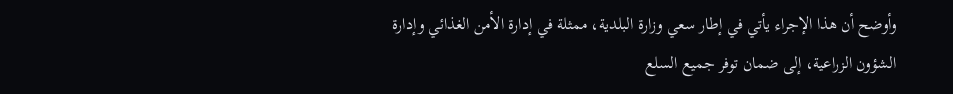وأوضح أن هذا الإجراء يأتي في إطار سعي وزارة البلدية، ممثلة في إدارة الأمن الغذائي وإدارة الشؤون الزراعية، إلى ضمان توفر جميع السلع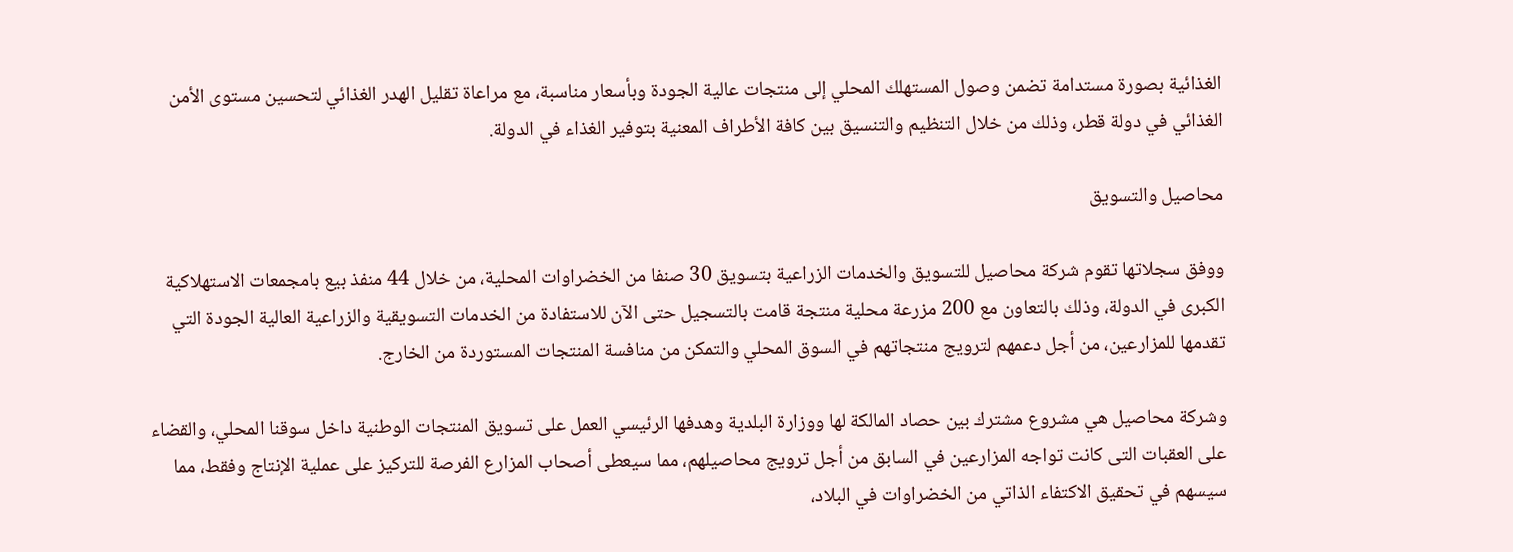الغذائية بصورة مستدامة تضمن وصول المستهلك المحلي إلى منتجات عالية الجودة وبأسعار مناسبة، مع مراعاة تقليل الهدر الغذائي لتحسين مستوى الأمن الغذائي في دولة قطر، وذلك من خلال التنظيم والتنسيق بين كافة الأطراف المعنية بتوفير الغذاء في الدولة.

محاصيل والتسويق

ووفق سجلاتها تقوم شركة محاصيل للتسويق والخدمات الزراعية بتسويق 30 صنفا من الخضراوات المحلية، من خلال 44 منفذ بيع بامجمعات الاستهلاكية الكبرى في الدولة، وذلك بالتعاون مع 200 مزرعة محلية منتجة قامت بالتسجيل حتى الآن للاستفادة من الخدمات التسويقية والزراعية العالية الجودة التي تقدمها للمزارعين، من أجل دعمهم لترويج منتجاتهم في السوق المحلي والتمكن من منافسة المنتجات المستوردة من الخارج.

وشركة محاصيل هي مشروع مشترك بين حصاد المالكة لها ووزارة البلدية وهدفها الرئيسي العمل على تسويق المنتجات الوطنية داخل سوقنا المحلي، والقضاء على العقبات التى كانت تواجه المزارعين في السابق من أجل ترويج محاصيلهم، مما سيعطى أصحاب المزارع الفرصة للتركيز على عملية الإنتاج وفقط، مما سيسهم في تحقيق الاكتفاء الذاتي من الخضراوات في البلاد،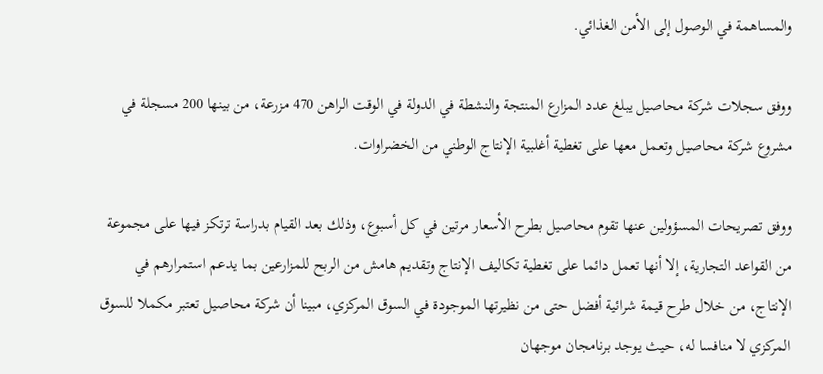والمساهمة في الوصول إلى الأمن الغذائي.

ووفق سجلات شركة محاصيل يبلغ عدد المزارع المنتجة والنشطة في الدولة في الوقت الراهن 470 مزرعة، من بينها 200 مسجلة في مشروع شركة محاصيل وتعمل معها على تغطية أغلبية الإنتاج الوطني من الخضراوات.

ووفق تصريحات المسؤولين عنها تقوم محاصيل بطرح الأسعار مرتين في كل أسبوع، وذلك بعد القيام بدراسة ترتكز فيها على مجموعة من القواعد التجارية، إلا أنها تعمل دائما على تغطية تكاليف الإنتاج وتقديم هامش من الربح للمزارعين بما يدعم استمرارهم في الإنتاج، من خلال طرح قيمة شرائية أفضل حتى من نظيرتها الموجودة في السوق المركزي، مبينا أن شركة محاصيل تعتبر مكملا للسوق المركزي لا منافسا له، حيث يوجد برنامجان موجهان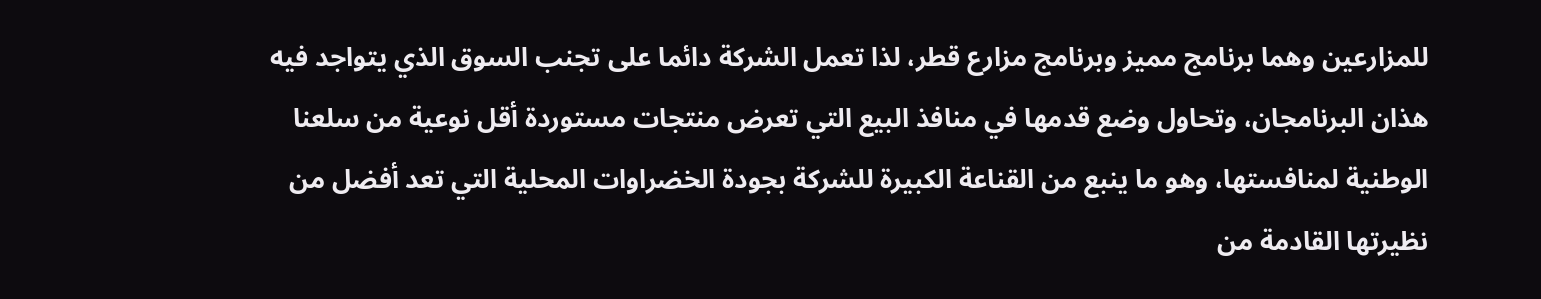للمزارعين وهما برنامج مميز وبرنامج مزارع قطر، لذا تعمل الشركة دائما على تجنب السوق الذي يتواجد فيه هذان البرنامجان، وتحاول وضع قدمها في منافذ البيع التي تعرض منتجات مستوردة أقل نوعية من سلعنا الوطنية لمنافستها، وهو ما ينبع من القناعة الكبيرة للشركة بجودة الخضراوات المحلية التي تعد أفضل من نظيرتها القادمة من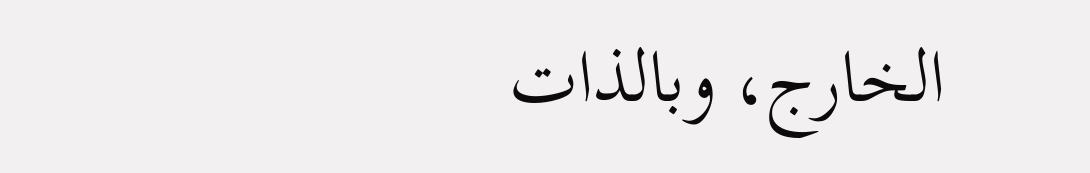الخارج، وبالذات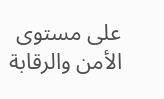على مستوى الأمن والرقابة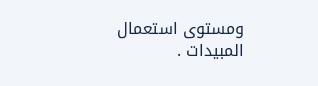ومستوى استعمال المبيدات .